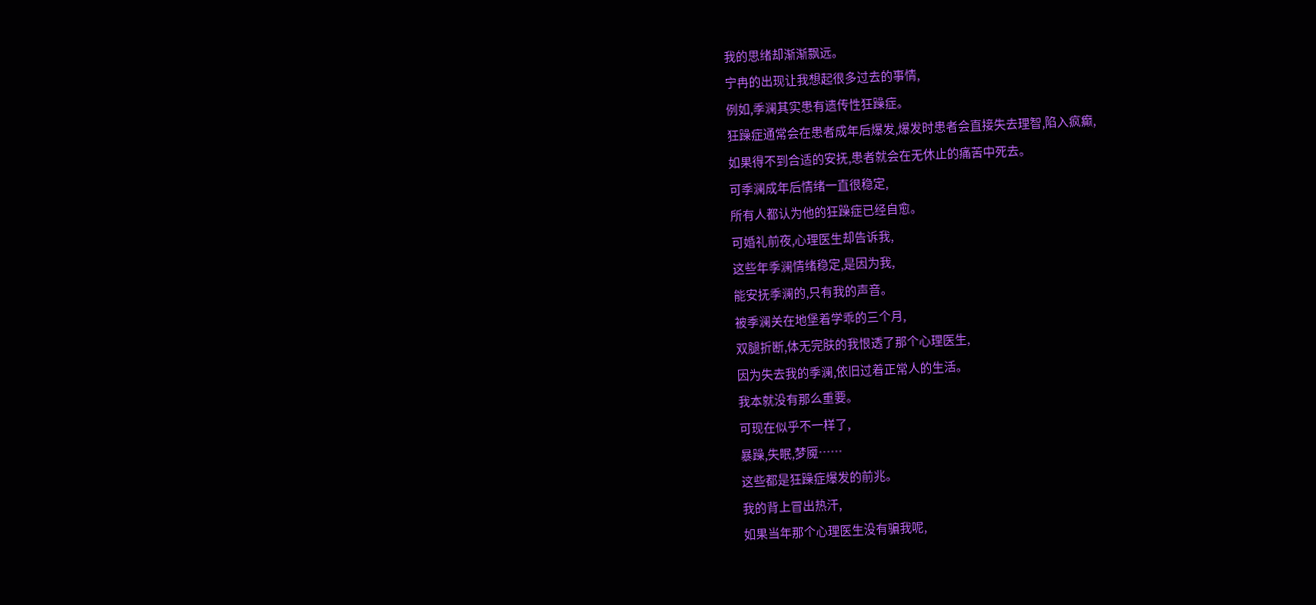我的思绪却渐渐飘远。
宁冉的出现让我想起很多过去的事情,
例如,季澜其实患有遗传性狂躁症。
狂躁症通常会在患者成年后爆发,爆发时患者会直接失去理智,陷入疯癫,
如果得不到合适的安抚,患者就会在无休止的痛苦中死去。
可季澜成年后情绪一直很稳定,
所有人都认为他的狂躁症已经自愈。
可婚礼前夜,心理医生却告诉我,
这些年季澜情绪稳定,是因为我,
能安抚季澜的,只有我的声音。
被季澜关在地堡着学乖的三个月,
双腿折断,体无完肤的我恨透了那个心理医生,
因为失去我的季澜,依旧过着正常人的生活。
我本就没有那么重要。
可现在似乎不一样了,
暴躁,失眠,梦魇……
这些都是狂躁症爆发的前兆。
我的背上冒出热汗,
如果当年那个心理医生没有骗我呢,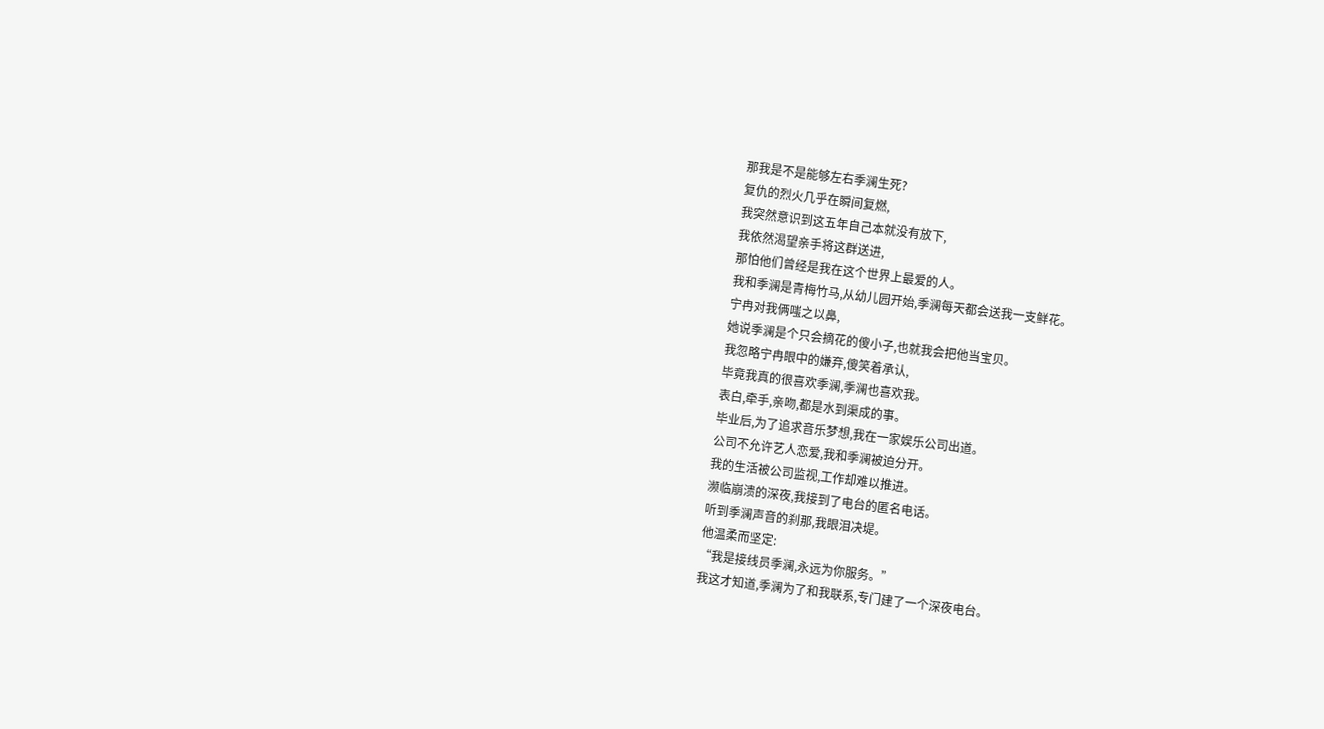那我是不是能够左右季澜生死?
复仇的烈火几乎在瞬间复燃,
我突然意识到这五年自己本就没有放下,
我依然渴望亲手将这群送进,
那怕他们曾经是我在这个世界上最爱的人。
我和季澜是青梅竹马,从幼儿园开始,季澜每天都会送我一支鲜花。
宁冉对我俩嗤之以鼻,
她说季澜是个只会摘花的傻小子,也就我会把他当宝贝。
我忽略宁冉眼中的嫌弃,傻笑着承认,
毕竟我真的很喜欢季澜,季澜也喜欢我。
表白,牵手,亲吻,都是水到渠成的事。
毕业后,为了追求音乐梦想,我在一家娱乐公司出道。
公司不允许艺人恋爱,我和季澜被迫分开。
我的生活被公司监视,工作却难以推进。
濒临崩溃的深夜,我接到了电台的匿名电话。
听到季澜声音的刹那,我眼泪决堤。
他温柔而坚定:
“我是接线员季澜,永远为你服务。”
我这才知道,季澜为了和我联系,专门建了一个深夜电台。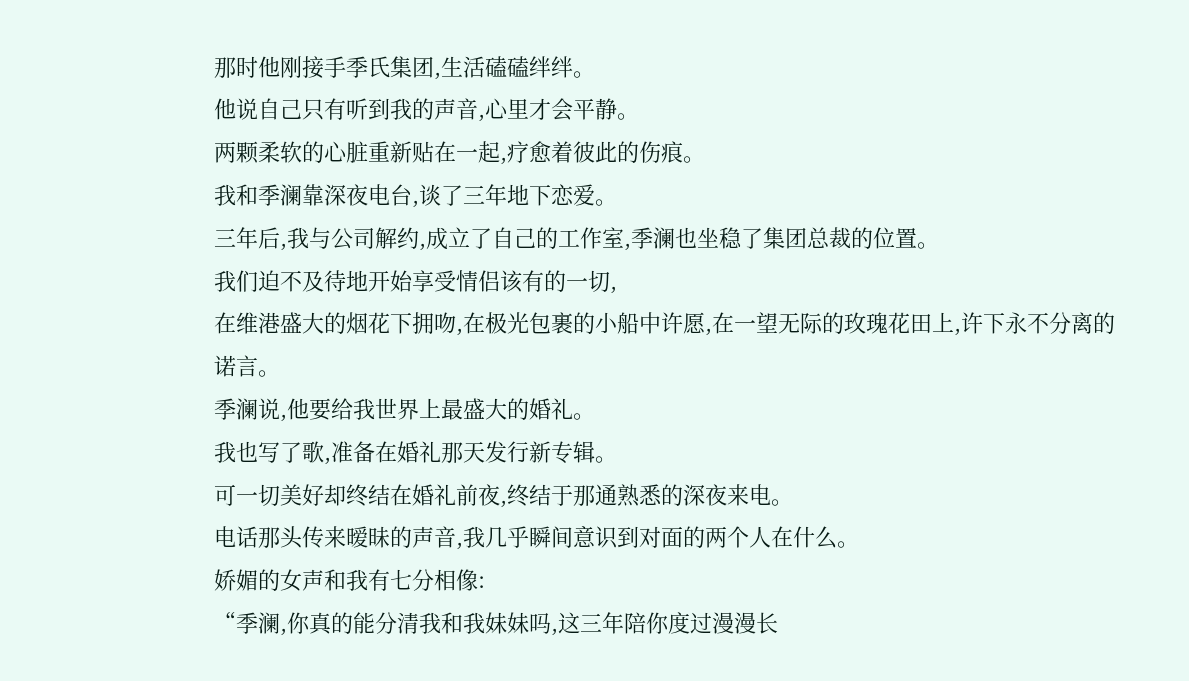那时他刚接手季氏集团,生活磕磕绊绊。
他说自己只有听到我的声音,心里才会平静。
两颗柔软的心脏重新贴在一起,疗愈着彼此的伤痕。
我和季澜靠深夜电台,谈了三年地下恋爱。
三年后,我与公司解约,成立了自己的工作室,季澜也坐稳了集团总裁的位置。
我们迫不及待地开始享受情侣该有的一切,
在维港盛大的烟花下拥吻,在极光包裹的小船中许愿,在一望无际的玫瑰花田上,许下永不分离的诺言。
季澜说,他要给我世界上最盛大的婚礼。
我也写了歌,准备在婚礼那天发行新专辑。
可一切美好却终结在婚礼前夜,终结于那通熟悉的深夜来电。
电话那头传来暧昧的声音,我几乎瞬间意识到对面的两个人在什么。
娇媚的女声和我有七分相像:
“季澜,你真的能分清我和我妹妹吗,这三年陪你度过漫漫长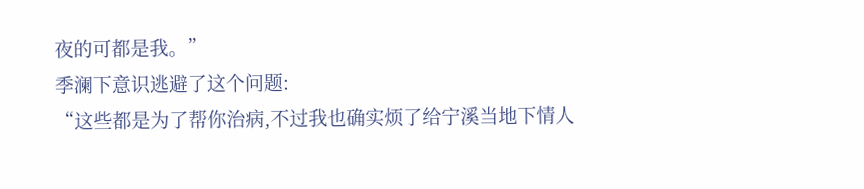夜的可都是我。”
季澜下意识逃避了这个问题:
“这些都是为了帮你治病,不过我也确实烦了给宁溪当地下情人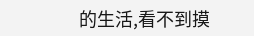的生活,看不到摸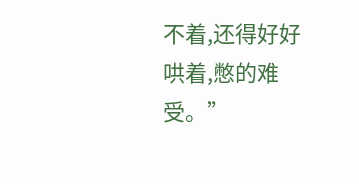不着,还得好好哄着,憋的难受。”